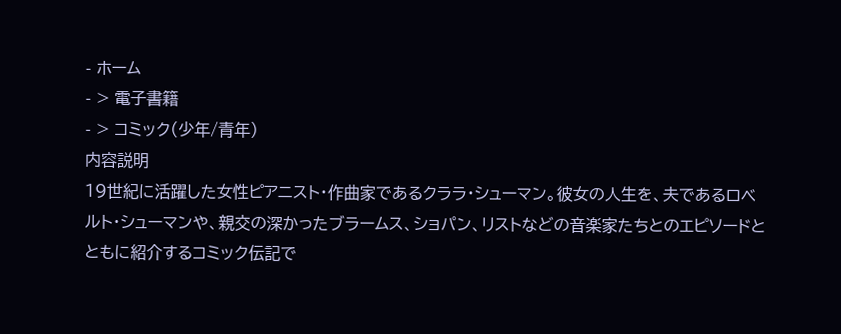- ホーム
- > 電子書籍
- > コミック(少年/青年)
内容説明
19世紀に活躍した女性ピアニスト・作曲家であるクララ・シューマン。彼女の人生を、夫であるロベルト・シューマンや、親交の深かったブラームス、ショパン、リストなどの音楽家たちとのエピソードとともに紹介するコミック伝記で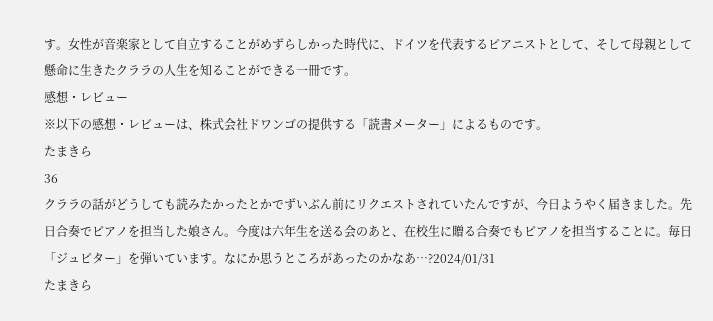す。女性が音楽家として自立することがめずらしかった時代に、ドイツを代表するピアニストとして、そして母親として懸命に生きたクララの人生を知ることができる一冊です。
感想・レビュー
※以下の感想・レビューは、株式会社ドワンゴの提供する「読書メーター」によるものです。
たまきら
36
クララの話がどうしても読みたかったとかでずいぶん前にリクエストされていたんですが、今日ようやく届きました。先日合奏でピアノを担当した娘さん。今度は六年生を送る会のあと、在校生に贈る合奏でもピアノを担当することに。毎日「ジュピター」を弾いています。なにか思うところがあったのかなあ…?2024/01/31
たまきら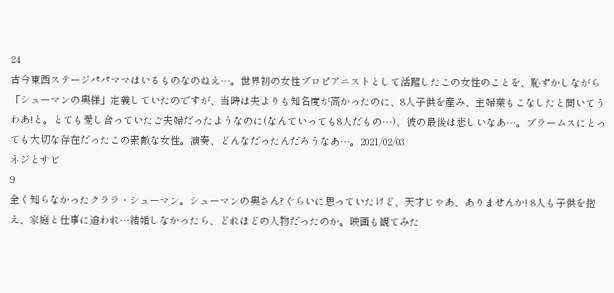24
古今東西ステージパパママはいるものなのねえ…。世界初の女性プロピアニストとして活躍したこの女性のことを、恥ずかしながら「シューマンの奥様」定義していたのですが、当時は夫よりも知名度が高かったのに、8人子供を産み、主婦業もこなしたと聞いてうわあ!と。とても愛し合っていたご夫婦だったようなのに(なんていっても8人だもの…)、彼の最後は悲しいなあ…。ブラームスにとっても大切な存在だったこの素敵な女性。演奏、どんなだったんだろうなあ…。2021/02/03
ネジとサビ
9
全く知らなかったクララ・シューマン。シューマンの奥さん?ぐらいに思っていたけど、天才じゃあ、ありませんか! 8人も子供を抱え、家庭と仕事に追われ…結婚しなかったら、どれほどの人物だったのか。映画も観てみた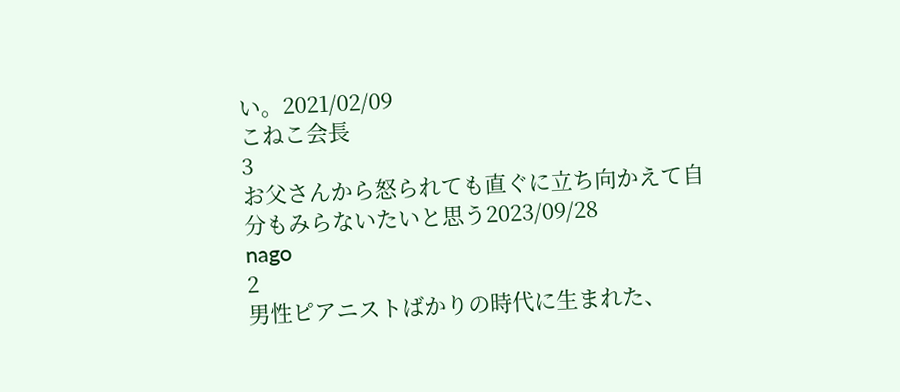い。2021/02/09
こねこ会長
3
お父さんから怒られても直ぐに立ち向かえて自分もみらないたいと思う2023/09/28
nago
2
男性ピアニストばかりの時代に生まれた、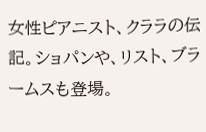女性ピアニスト、クララの伝記。ショパンや、リスト、ブラームスも登場。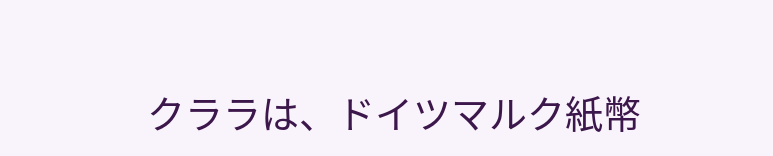クララは、ドイツマルク紙幣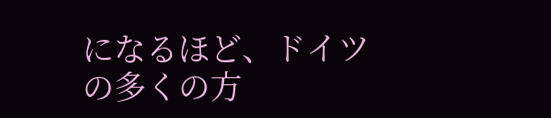になるほど、ドイツの多くの方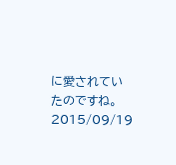に愛されていたのですね。2015/09/19